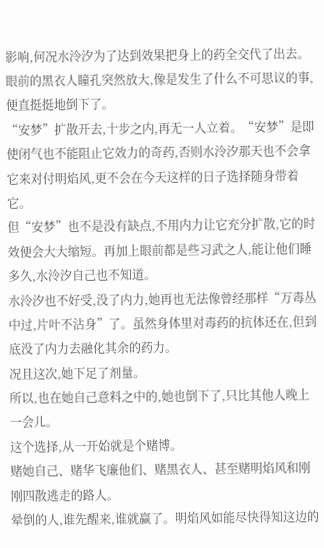影响,何况水泠汐为了达到效果把身上的药全交代了出去。
眼前的黑衣人瞳孔突然放大,像是发生了什么不可思议的事,便直挺挺地倒下了。
“安梦”扩散开去,十步之内,再无一人立着。“安梦”是即使闭气也不能阻止它效力的奇药,否则水泠汐那天也不会拿它来对付明焰风,更不会在今天这样的日子选择随身带着它。
但“安梦”也不是没有缺点,不用内力让它充分扩散,它的时效便会大大缩短。再加上眼前都是些习武之人,能让他们睡多久,水泠汐自己也不知道。
水泠汐也不好受,没了内力,她再也无法像曾经那样“万毒丛中过,片叶不沾身”了。虽然身体里对毒药的抗体还在,但到底没了内力去融化其余的药力。
况且这次,她下足了剂量。
所以,也在她自己意料之中的,她也倒下了,只比其他人晚上一会儿。
这个选择,从一开始就是个赌博。
赌她自己、赌华飞廉他们、赌黑衣人、甚至赌明焰风和刚刚四散逃走的路人。
晕倒的人,谁先醒来,谁就赢了。明焰风如能尽快得知这边的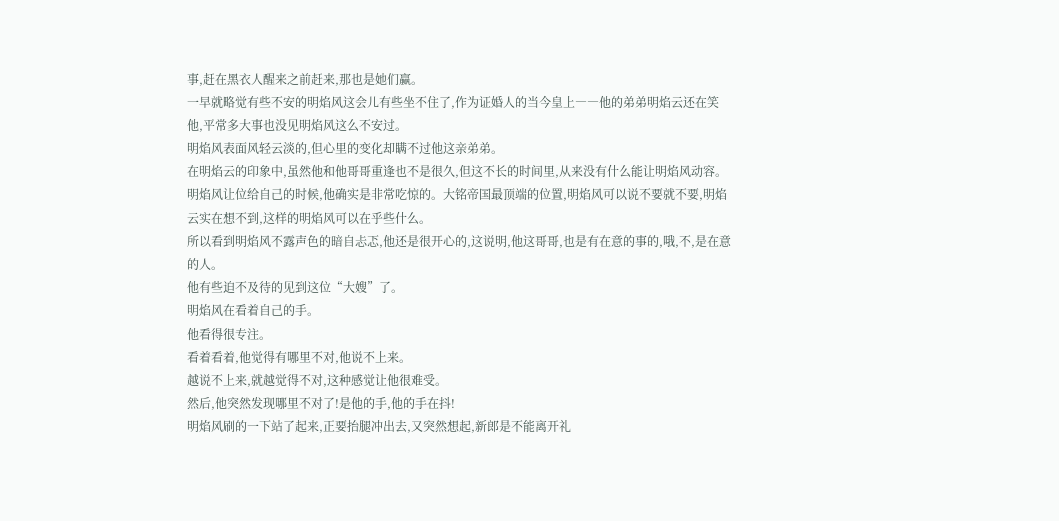事,赶在黑衣人醒来之前赶来,那也是她们赢。
一早就略觉有些不安的明焰风这会儿有些坐不住了,作为证婚人的当今皇上――他的弟弟明焰云还在笑他,平常多大事也没见明焰风这么不安过。
明焰风表面风轻云淡的,但心里的变化却瞒不过他这亲弟弟。
在明焰云的印象中,虽然他和他哥哥重逢也不是很久,但这不长的时间里,从来没有什么能让明焰风动容。
明焰风让位给自己的时候,他确实是非常吃惊的。大铭帝国最顶端的位置,明焰风可以说不要就不要,明焰云实在想不到,这样的明焰风可以在乎些什么。
所以看到明焰风不露声色的暗自忐忑,他还是很开心的,这说明,他这哥哥,也是有在意的事的,哦,不,是在意的人。
他有些迫不及待的见到这位“大嫂”了。
明焰风在看着自己的手。
他看得很专注。
看着看着,他觉得有哪里不对,他说不上来。
越说不上来,就越觉得不对,这种感觉让他很难受。
然后,他突然发现哪里不对了!是他的手,他的手在抖!
明焰风刷的一下站了起来,正要抬腿冲出去,又突然想起,新郎是不能离开礼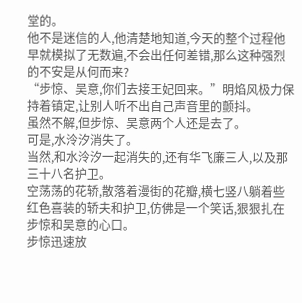堂的。
他不是迷信的人,他清楚地知道,今天的整个过程他早就模拟了无数遍,不会出任何差错,那么这种强烈的不安是从何而来?
“步惊、吴意,你们去接王妃回来。”明焰风极力保持着镇定,让别人听不出自己声音里的颤抖。
虽然不解,但步惊、吴意两个人还是去了。
可是,水泠汐消失了。
当然,和水泠汐一起消失的,还有华飞廉三人,以及那三十八名护卫。
空荡荡的花轿,散落着漫街的花瓣,横七竖八躺着些红色喜装的轿夫和护卫,仿佛是一个笑话,狠狠扎在步惊和吴意的心口。
步惊迅速放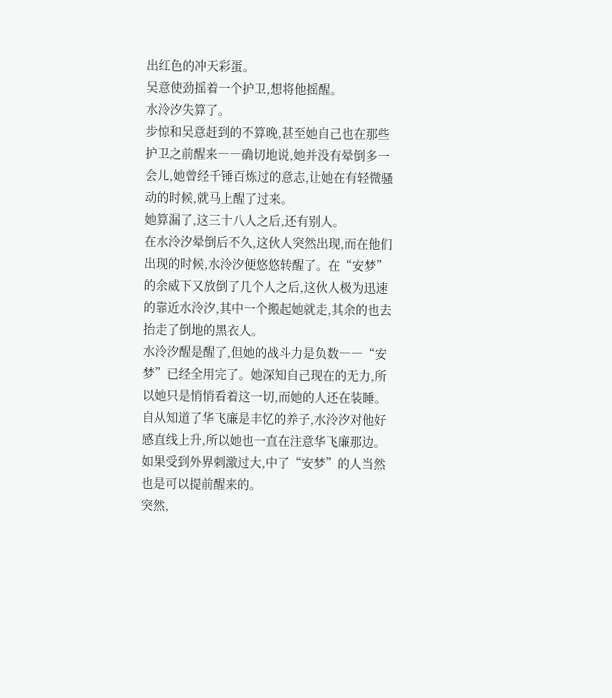出红色的冲天彩蛋。
吴意使劲摇着一个护卫,想将他摇醒。
水泠汐失算了。
步惊和吴意赶到的不算晚,甚至她自己也在那些护卫之前醒来――确切地说,她并没有晕倒多一会儿,她曾经千锤百炼过的意志,让她在有轻微骚动的时候,就马上醒了过来。
她算漏了,这三十八人之后,还有别人。
在水泠汐晕倒后不久,这伙人突然出现,而在他们出现的时候,水泠汐便悠悠转醒了。在“安梦”的余威下又放倒了几个人之后,这伙人极为迅速的靠近水泠汐,其中一个搬起她就走,其余的也去抬走了倒地的黑衣人。
水泠汐醒是醒了,但她的战斗力是负数――“安梦”已经全用完了。她深知自己现在的无力,所以她只是悄悄看着这一切,而她的人还在装睡。
自从知道了华飞廉是丰忆的养子,水泠汐对他好感直线上升,所以她也一直在注意华飞廉那边。
如果受到外界刺激过大,中了“安梦”的人当然也是可以提前醒来的。
突然,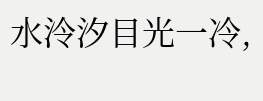水泠汐目光一冷,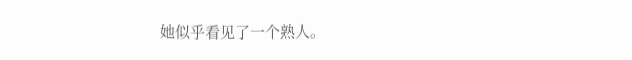她似乎看见了一个熟人。